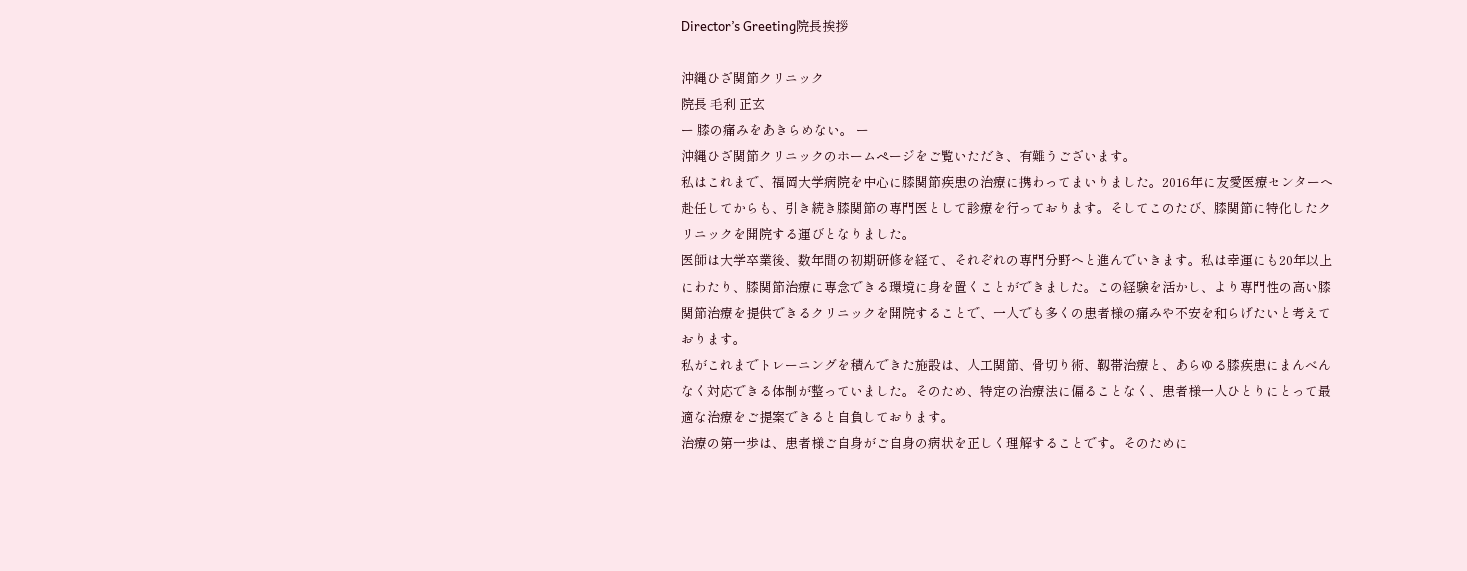Director’s Greeting院長挨拶

沖縄ひざ関節クリニック
院長 毛利 正玄
ー 膝の痛みをあきらめない。 ー
沖縄ひざ関節クリニックのホームページをご覧いただき、有難うございます。
私はこれまで、福岡大学病院を中心に膝関節疾患の治療に携わってまいりました。2016年に友愛医療センターへ赴任してからも、引き続き膝関節の専門医として診療を行っております。そしてこのたび、膝関節に特化したクリニックを開院する運びとなりました。
医師は大学卒業後、数年間の初期研修を経て、それぞれの専門分野へと進んでいきます。私は幸運にも20年以上にわたり、膝関節治療に専念できる環境に身を置くことができました。この経験を活かし、より専門性の高い膝関節治療を提供できるクリニックを開院することで、一人でも多くの患者様の痛みや不安を和らげたいと考えております。
私がこれまでトレーニングを積んできた施設は、人工関節、骨切り術、靱帯治療と、あらゆる膝疾患にまんべんなく対応できる体制が整っていました。そのため、特定の治療法に偏ることなく、患者様一人ひとりにとって最適な治療をご提案できると自負しております。
治療の第一歩は、患者様ご自身がご自身の病状を正しく理解することです。そのために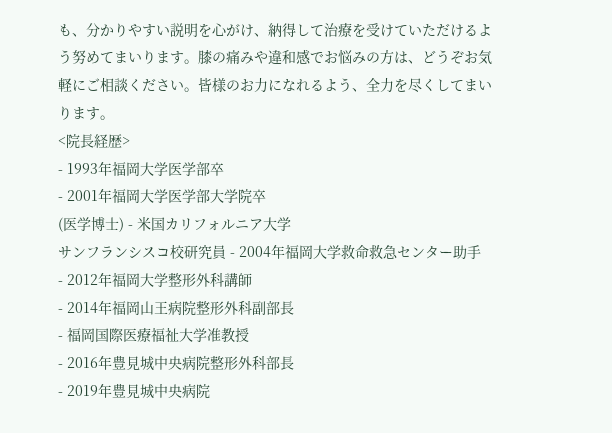も、分かりやすい説明を心がけ、納得して治療を受けていただけるよう努めてまいります。膝の痛みや違和感でお悩みの方は、どうぞお気軽にご相談ください。皆様のお力になれるよう、全力を尽くしてまいります。
<院長経歴>
- 1993年福岡大学医学部卒
- 2001年福岡大学医学部大学院卒
(医学博士) - 米国カリフォルニア大学
サンフランシスコ校研究員 - 2004年福岡大学救命救急センター助手
- 2012年福岡大学整形外科講師
- 2014年福岡山王病院整形外科副部長
- 福岡国際医療福祉大学准教授
- 2016年豊見城中央病院整形外科部長
- 2019年豊見城中央病院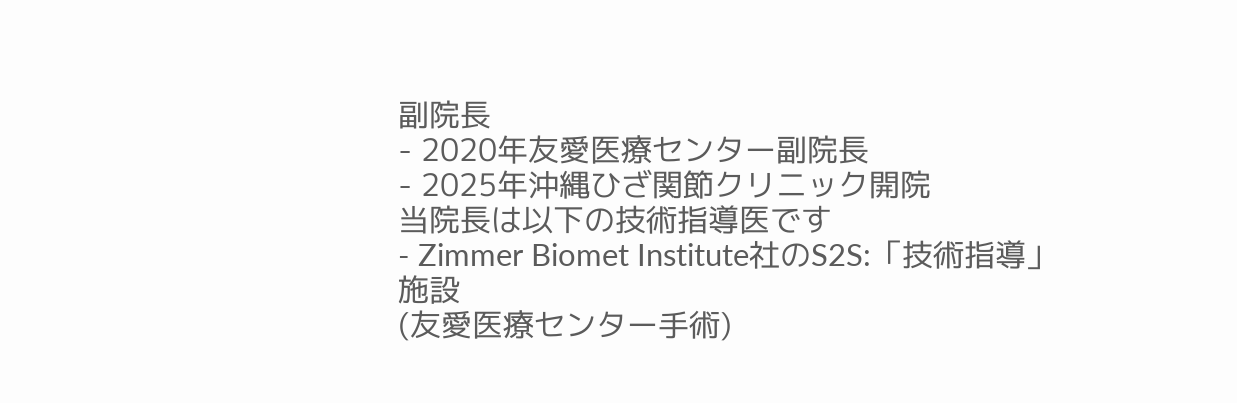副院長
- 2020年友愛医療センター副院長
- 2025年沖縄ひざ関節クリニック開院
当院長は以下の技術指導医です
- Zimmer Biomet Institute社のS2S:「技術指導」施設
(友愛医療センター手術)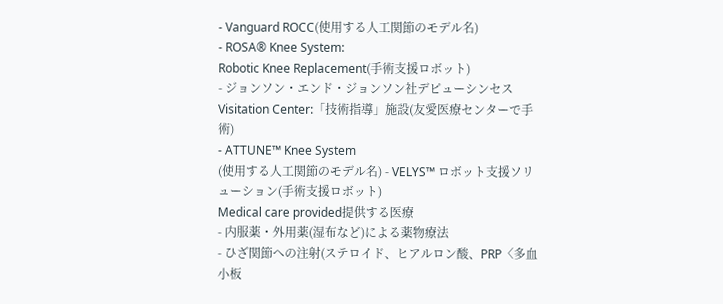- Vanguard ROCC(使用する人工関節のモデル名)
- ROSA® Knee System:
Robotic Knee Replacement(手術支援ロボット)
- ジョンソン・エンド・ジョンソン社デピューシンセス Visitation Center:「技術指導」施設(友愛医療センターで手術)
- ATTUNE™ Knee System
(使用する人工関節のモデル名) - VELYS™ ロボット支援ソリューション(手術支援ロボット)
Medical care provided提供する医療
- 内服薬・外用薬(湿布など)による薬物療法
- ひざ関節への注射(ステロイド、ヒアルロン酸、PRP〈多血小板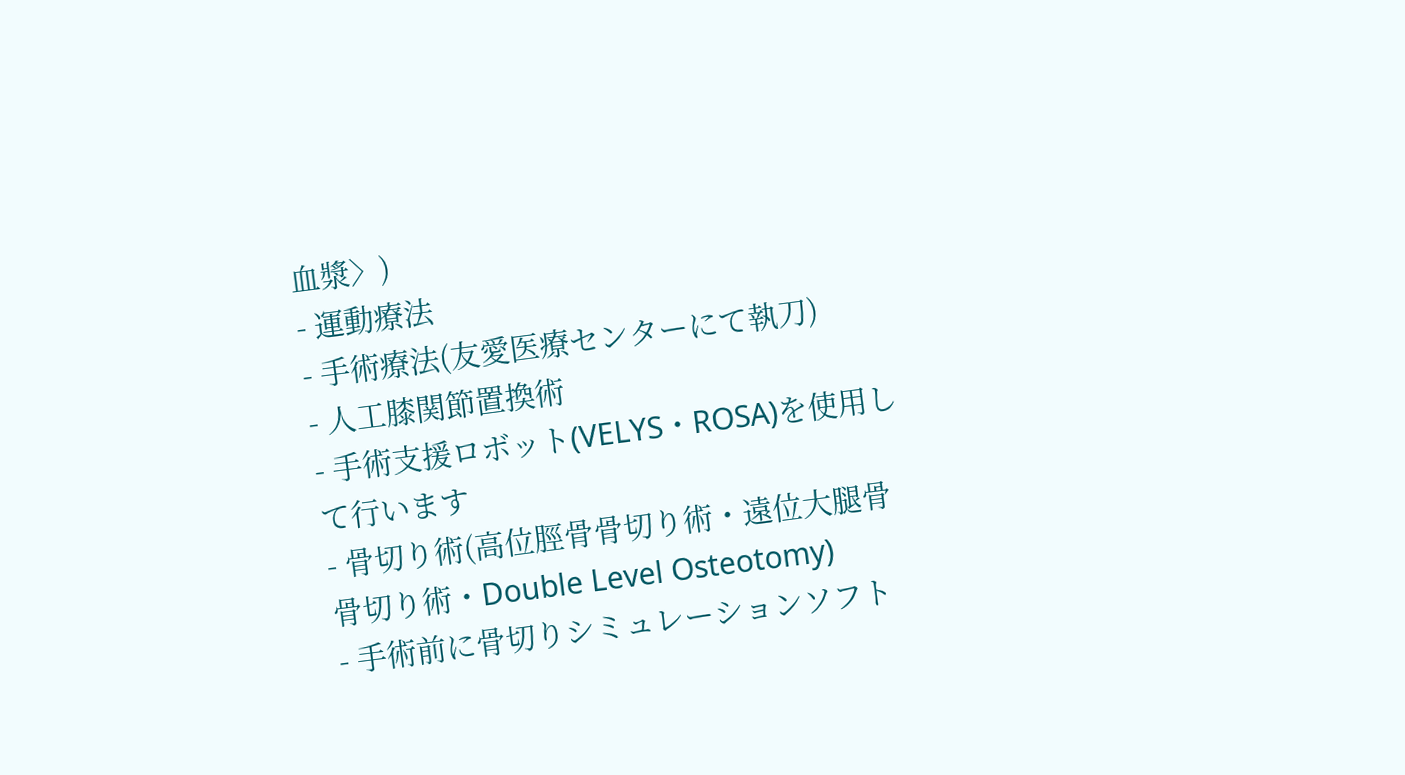血漿〉)
- 運動療法
- 手術療法(友愛医療センターにて執刀)
- 人工膝関節置換術
- 手術支援ロボット(VELYS・ROSA)を使用して行います
- 骨切り術(高位脛骨骨切り術・遠位大腿骨骨切り術・Double Level Osteotomy)
- 手術前に骨切りシミュレーションソフト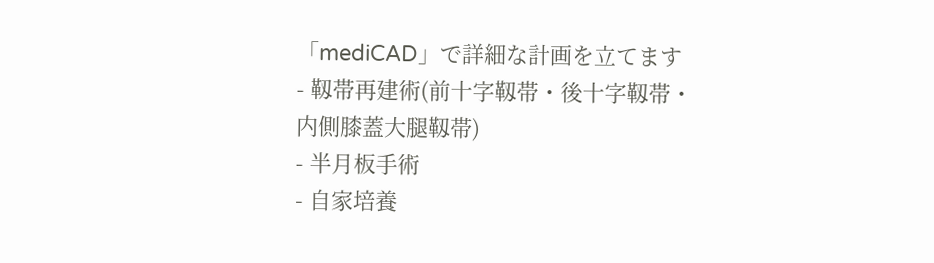「mediCAD」で詳細な計画を立てます
- 靱帯再建術(前十字靱帯・後十字靱帯・内側膝蓋大腿靱帯)
- 半月板手術
- 自家培養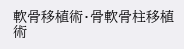軟骨移植術・骨軟骨柱移植術